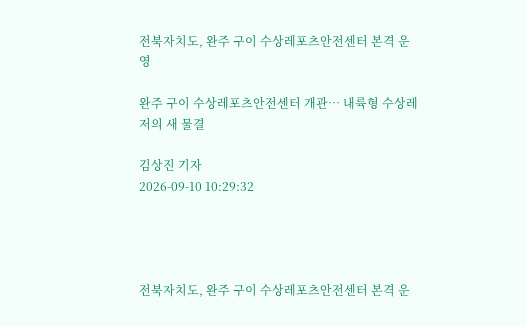전북자치도, 완주 구이 수상레포츠안전센터 본격 운영

완주 구이 수상레포츠안전센터 개관… 내륙형 수상레저의 새 물결

김상진 기자
2026-09-10 10:29:32




전북자치도, 완주 구이 수상레포츠안전센터 본격 운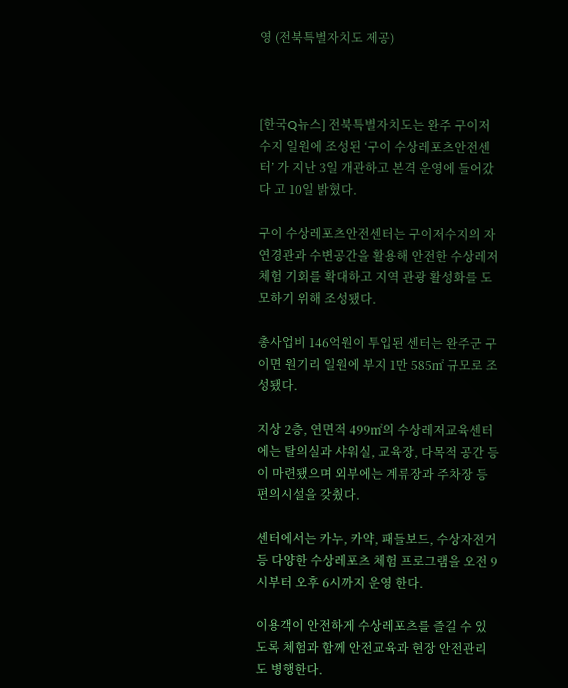영 (전북특별자치도 제공)



[한국Q뉴스] 전북특별자치도는 완주 구이저수지 일원에 조성된 ‘구이 수상레포츠안전센터’ 가 지난 3일 개관하고 본격 운영에 들어갔다 고 10일 밝혔다.

구이 수상레포츠안전센터는 구이저수지의 자연경관과 수변공간을 활용해 안전한 수상레저 체험 기회를 확대하고 지역 관광 활성화를 도모하기 위해 조성됐다.

총사업비 146억원이 투입된 센터는 완주군 구이면 원기리 일원에 부지 1만 585㎡ 규모로 조성됐다.

지상 2층, 연면적 499㎡의 수상레저교육센터에는 탈의실과 샤워실, 교육장, 다목적 공간 등이 마련됐으며 외부에는 계류장과 주차장 등 편의시설을 갖췄다.

센터에서는 카누, 카약, 패들보드, 수상자전거 등 다양한 수상레포츠 체험 프로그램을 오전 9시부터 오후 6시까지 운영 한다.

이용객이 안전하게 수상레포츠를 즐길 수 있도록 체험과 함께 안전교육과 현장 안전관리도 병행한다.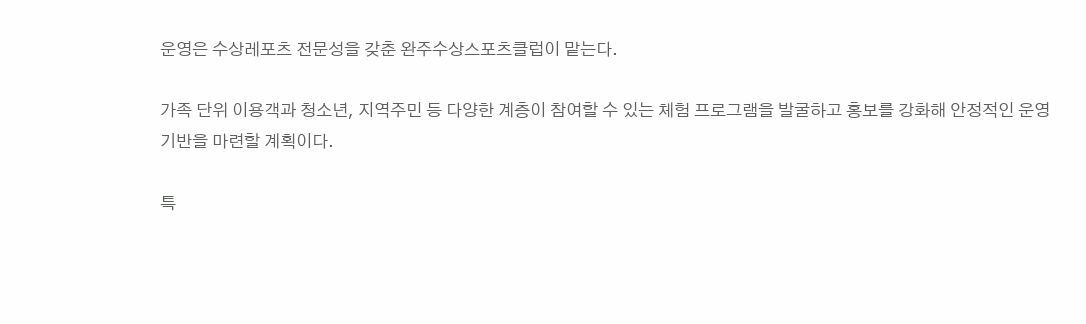운영은 수상레포츠 전문성을 갖춘 완주수상스포츠클럽이 맡는다.

가족 단위 이용객과 청소년, 지역주민 등 다양한 계층이 참여할 수 있는 체험 프로그램을 발굴하고 홍보를 강화해 안정적인 운영 기반을 마련할 계획이다.

특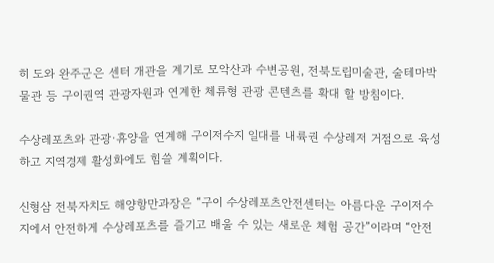히 도와 완주군은 센터 개관을 계기로 모악산과 수변공원, 전북도립미술관, 술테마박물관 등 구이권역 관광자원과 연계한 체류형 관광 콘텐츠를 확대 할 방침이다.

수상레포츠와 관광·휴양을 연계해 구이저수지 일대를 내륙권 수상레저 거점으로 육성하고 지역경제 활성화에도 힘쓸 계획이다.

신형삼 전북자치도 해양항만과장은 “구이 수상레포츠안전센터는 아름다운 구이저수지에서 안전하게 수상레포츠를 즐기고 배울 수 있는 새로운 체험 공간”이라며 “안전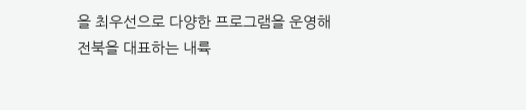을 최우선으로 다양한 프로그램을 운영해 전북을 대표하는 내륙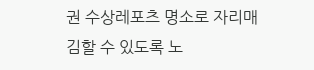권 수상레포츠 명소로 자리매김할 수 있도록 노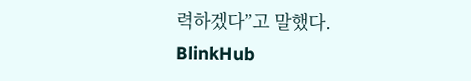력하겠다”고 말했다.
BlinkHub